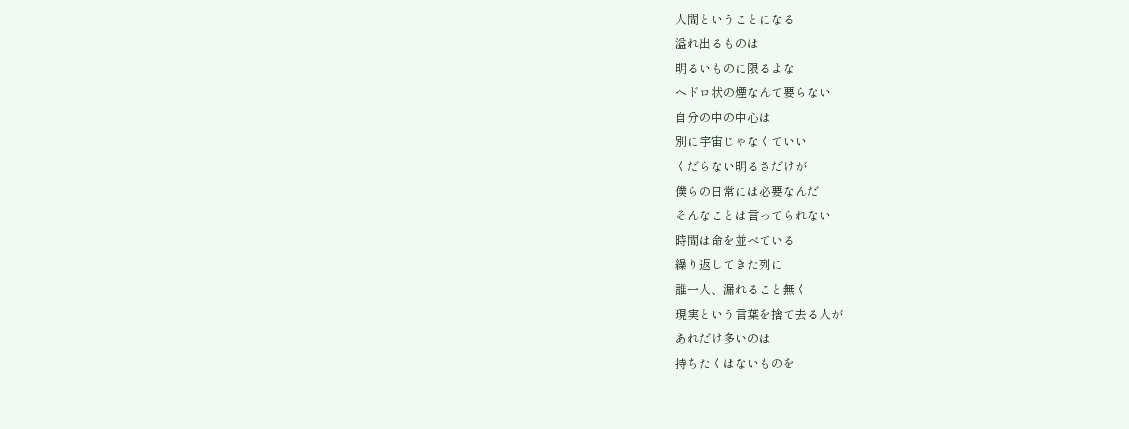人間ということになる
溢れ出るものは
明るいものに限るよな
ヘドロ状の煙なんて要らない
自分の中の中心は
別に宇宙じゃなくていい
くだらない明るさだけが
僕らの日常には必要なんだ
そんなことは言ってられない
時間は命を並べている
繰り返してきた列に
誰一人、漏れること無く
現実という言葉を捨て去る人が
あれだけ多いのは
持ちたくはないものを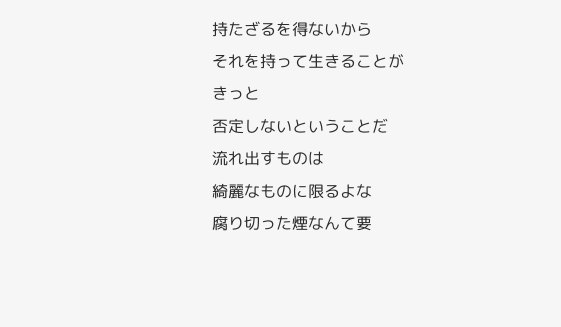持たざるを得ないから
それを持って生きることが
きっと
否定しないということだ
流れ出すものは
綺麗なものに限るよな
腐り切った煙なんて要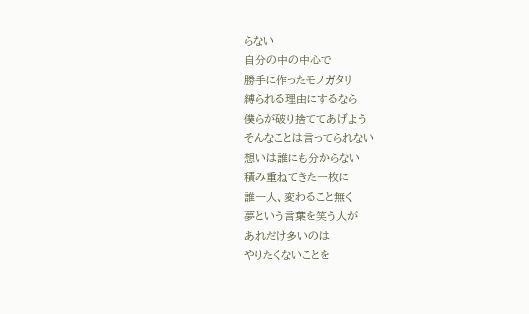らない
自分の中の中心で
勝手に作ったモノガタリ
縛られる理由にするなら
僕らが破り捨ててあげよう
そんなことは言ってられない
想いは誰にも分からない
積み重ねてきた一枚に
誰一人、変わること無く
夢という言葉を笑う人が
あれだけ多いのは
やりたくないことを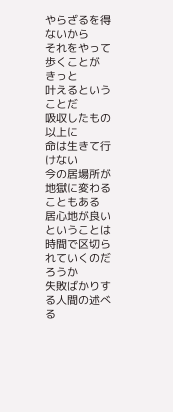やらざるを得ないから
それをやって歩くことが
きっと
叶えるということだ
吸収したもの以上に
命は生きて行けない
今の居場所が地獄に変わることもある
居心地が良いということは
時間で区切られていくのだろうか
失敗ばかりする人間の述べる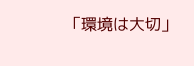「環境は大切」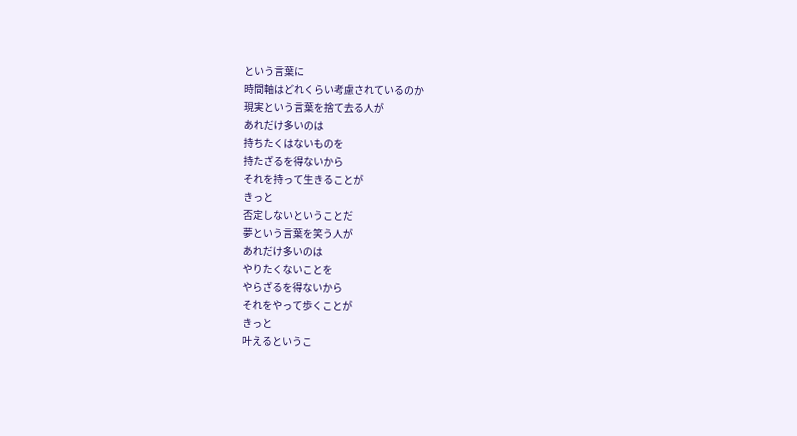という言葉に
時間軸はどれくらい考慮されているのか
現実という言葉を捨て去る人が
あれだけ多いのは
持ちたくはないものを
持たざるを得ないから
それを持って生きることが
きっと
否定しないということだ
夢という言葉を笑う人が
あれだけ多いのは
やりたくないことを
やらざるを得ないから
それをやって歩くことが
きっと
叶えるというこ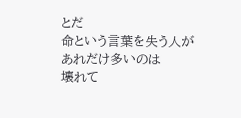とだ
命という言葉を失う人が
あれだけ多いのは
壊れて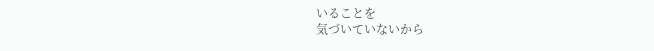いることを
気づいていないから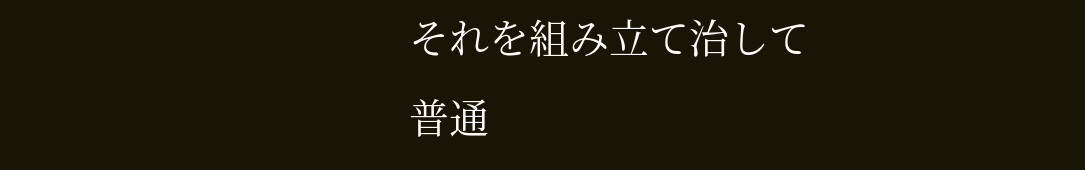それを組み立て治して
普通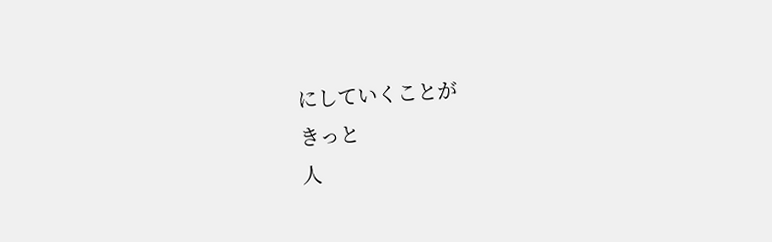にしていくことが
きっと
人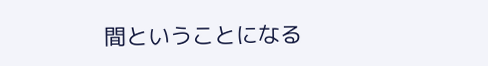間ということになる